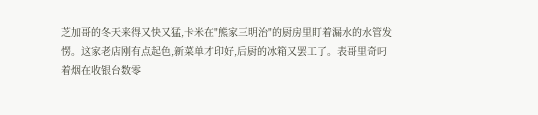芝加哥的冬天来得又快又猛,卡米在"熊家三明治"的厨房里盯着漏水的水管发愣。这家老店刚有点起色,新菜单才印好,后厨的冰箱又罢工了。表哥里奇叼着烟在收银台数零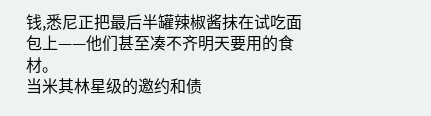钱,悉尼正把最后半罐辣椒酱抹在试吃面包上——他们甚至凑不齐明天要用的食材。
当米其林星级的邀约和债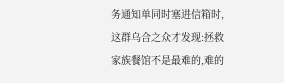务通知单同时塞进信箱时,这群乌合之众才发现:拯救家族餐馆不是最难的,难的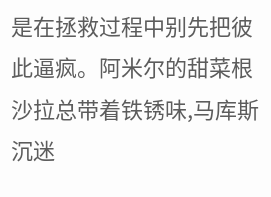是在拯救过程中别先把彼此逼疯。阿米尔的甜菜根沙拉总带着铁锈味,马库斯沉迷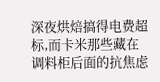深夜烘焙搞得电费超标,而卡米那些藏在调料柜后面的抗焦虑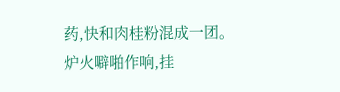药,快和肉桂粉混成一团。
炉火噼啪作响,挂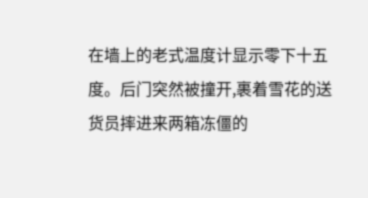在墙上的老式温度计显示零下十五度。后门突然被撞开,裹着雪花的送货员摔进来两箱冻僵的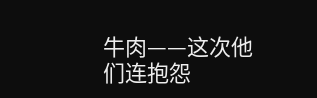牛肉——这次他们连抱怨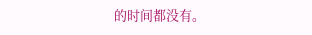的时间都没有。